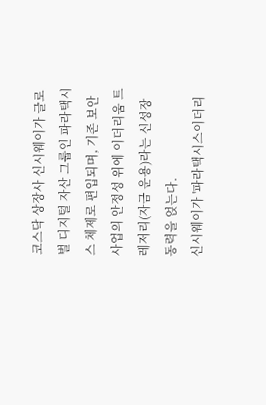코스닥 상장사 신시웨이가 글로벌 디지털 자산 그룹인 파라택시스 체제로 편입되며, 기존 보안 사업의 안정성 위에 이더리움 트레저리(자금 운용)라는 신성장 동력을 얹는다.
신시웨이가 '파라택시스이더리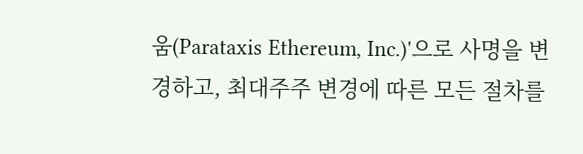움(Parataxis Ethereum, Inc.)'으로 사명을 변경하고, 최대주주 변경에 따른 모든 절차를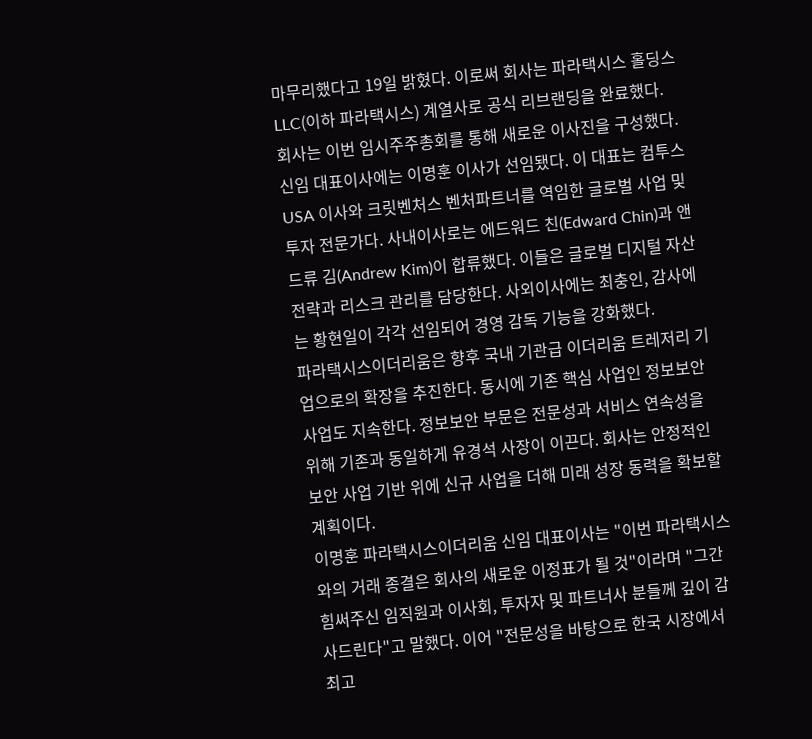마무리했다고 19일 밝혔다. 이로써 회사는 파라택시스 홀딩스 LLC(이하 파라택시스) 계열사로 공식 리브랜딩을 완료했다.
회사는 이번 임시주주총회를 통해 새로운 이사진을 구성했다. 신임 대표이사에는 이명훈 이사가 선임됐다. 이 대표는 컴투스 USA 이사와 크릿벤처스 벤처파트너를 역임한 글로벌 사업 및 투자 전문가다. 사내이사로는 에드워드 친(Edward Chin)과 앤드류 김(Andrew Kim)이 합류했다. 이들은 글로벌 디지털 자산 전략과 리스크 관리를 담당한다. 사외이사에는 최충인, 감사에는 황현일이 각각 선임되어 경영 감독 기능을 강화했다.
파라택시스이더리움은 향후 국내 기관급 이더리움 트레저리 기업으로의 확장을 추진한다. 동시에 기존 핵심 사업인 정보보안 사업도 지속한다. 정보보안 부문은 전문성과 서비스 연속성을 위해 기존과 동일하게 유경석 사장이 이끈다. 회사는 안정적인 보안 사업 기반 위에 신규 사업을 더해 미래 성장 동력을 확보할 계획이다.
이명훈 파라택시스이더리움 신임 대표이사는 "이번 파라택시스와의 거래 종결은 회사의 새로운 이정표가 될 것"이라며 "그간 힘써주신 임직원과 이사회, 투자자 및 파트너사 분들께 깊이 감사드린다"고 말했다. 이어 "전문성을 바탕으로 한국 시장에서 최고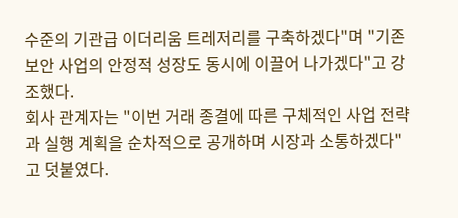수준의 기관급 이더리움 트레저리를 구축하겠다"며 "기존 보안 사업의 안정적 성장도 동시에 이끌어 나가겠다"고 강조했다.
회사 관계자는 "이번 거래 종결에 따른 구체적인 사업 전략과 실행 계획을 순차적으로 공개하며 시장과 소통하겠다"고 덧붙였다.